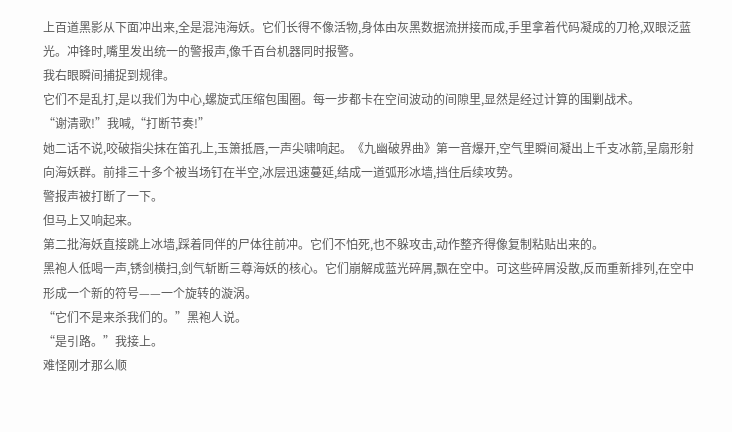上百道黑影从下面冲出来,全是混沌海妖。它们长得不像活物,身体由灰黑数据流拼接而成,手里拿着代码凝成的刀枪,双眼泛蓝光。冲锋时,嘴里发出统一的警报声,像千百台机器同时报警。
我右眼瞬间捕捉到规律。
它们不是乱打,是以我们为中心,螺旋式压缩包围圈。每一步都卡在空间波动的间隙里,显然是经过计算的围剿战术。
“谢清歌!”我喊,“打断节奏!”
她二话不说,咬破指尖抹在笛孔上,玉箫抵唇,一声尖啸响起。《九幽破界曲》第一音爆开,空气里瞬间凝出上千支冰箭,呈扇形射向海妖群。前排三十多个被当场钉在半空,冰层迅速蔓延,结成一道弧形冰墙,挡住后续攻势。
警报声被打断了一下。
但马上又响起来。
第二批海妖直接跳上冰墙,踩着同伴的尸体往前冲。它们不怕死,也不躲攻击,动作整齐得像复制粘贴出来的。
黑袍人低喝一声,锈剑横扫,剑气斩断三尊海妖的核心。它们崩解成蓝光碎屑,飘在空中。可这些碎屑没散,反而重新排列,在空中形成一个新的符号——一个旋转的漩涡。
“它们不是来杀我们的。”黑袍人说。
“是引路。”我接上。
难怪刚才那么顺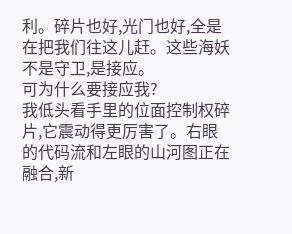利。碎片也好,光门也好,全是在把我们往这儿赶。这些海妖不是守卫,是接应。
可为什么要接应我?
我低头看手里的位面控制权碎片,它震动得更厉害了。右眼的代码流和左眼的山河图正在融合,新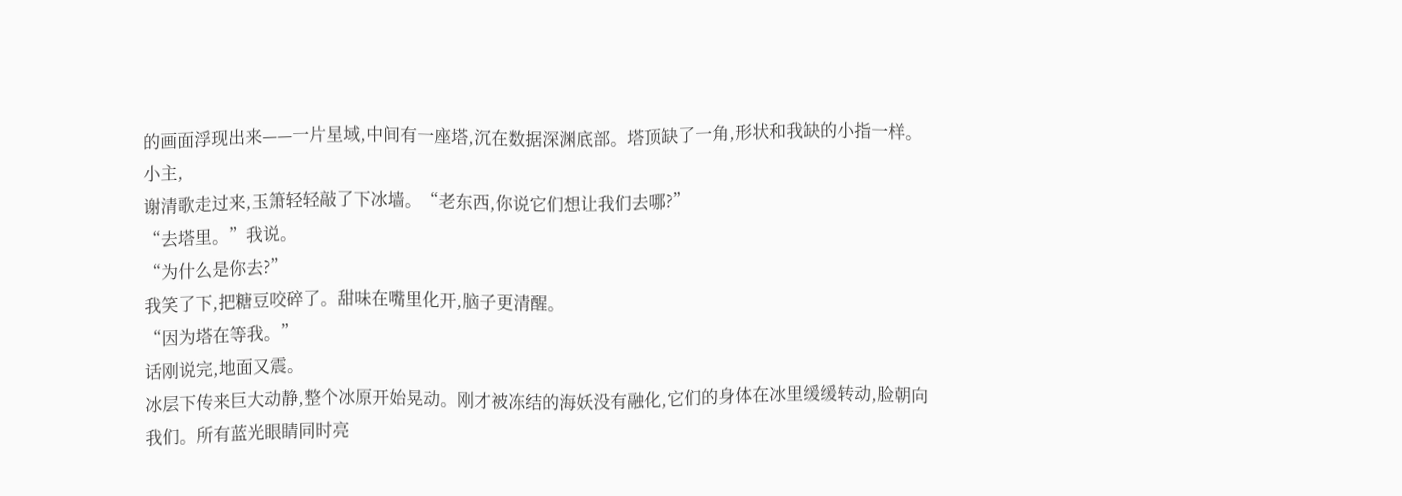的画面浮现出来——一片星域,中间有一座塔,沉在数据深渊底部。塔顶缺了一角,形状和我缺的小指一样。
小主,
谢清歌走过来,玉箫轻轻敲了下冰墙。“老东西,你说它们想让我们去哪?”
“去塔里。”我说。
“为什么是你去?”
我笑了下,把糖豆咬碎了。甜味在嘴里化开,脑子更清醒。
“因为塔在等我。”
话刚说完,地面又震。
冰层下传来巨大动静,整个冰原开始晃动。刚才被冻结的海妖没有融化,它们的身体在冰里缓缓转动,脸朝向我们。所有蓝光眼睛同时亮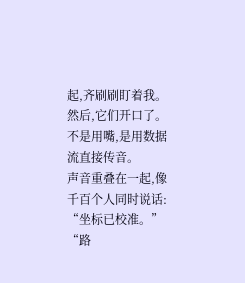起,齐刷刷盯着我。
然后,它们开口了。
不是用嘴,是用数据流直接传音。
声音重叠在一起,像千百个人同时说话:
“坐标已校准。”
“路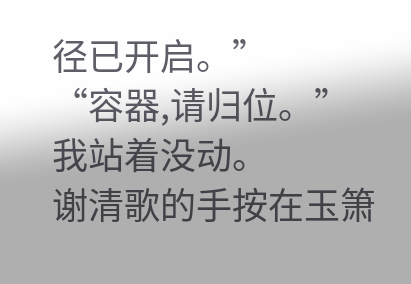径已开启。”
“容器,请归位。”
我站着没动。
谢清歌的手按在玉箫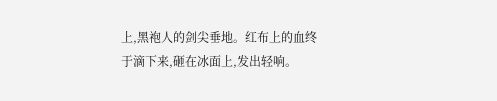上,黑袍人的剑尖垂地。红布上的血终于滴下来,砸在冰面上,发出轻响。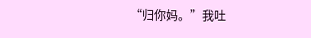“归你妈。”我吐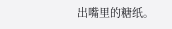出嘴里的糖纸。